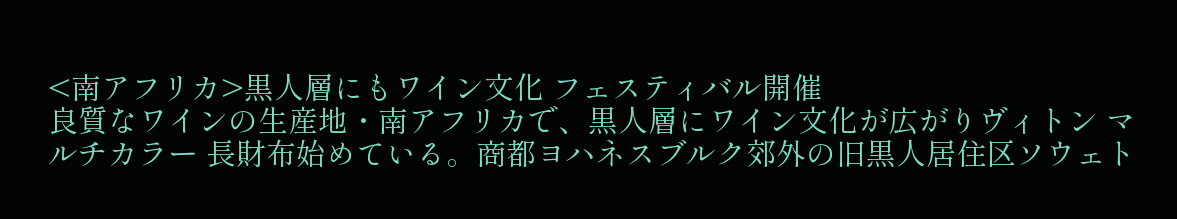<南アフリカ>黒人層にもワイン文化 フェスティバル開催
良質なワインの生産地・南アフリカで、黒人層にワイン文化が広がりヴィトン マルチカラー 長財布始めている。商都ヨハネスブルク郊外の旧黒人居住区ソウェト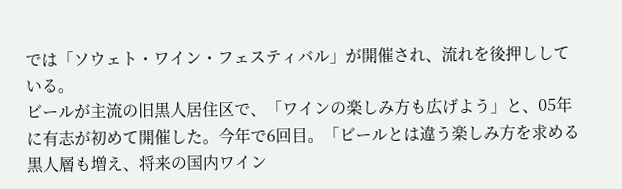では「ソウェト・ワイン・フェスティバル」が開催され、流れを後押ししている。
ビールが主流の旧黒人居住区で、「ワインの楽しみ方も広げよう」と、05年に有志が初めて開催した。今年で6回目。「ビールとは違う楽しみ方を求める黒人層も増え、将来の国内ワイン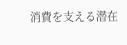消費を支える潜在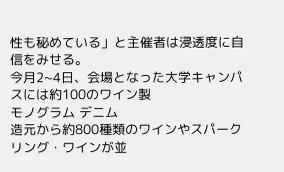性も秘めている」と主催者は浸透度に自信をみせる。
今月2~4日、会場となった大学キャンパスには約100のワイン製
モノグラム デニム
造元から約800種類のワインやスパークリング・ワインが並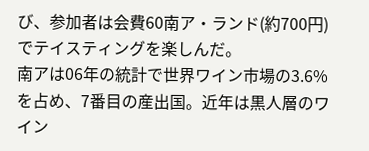び、参加者は会費60南ア・ランド(約700円)でテイスティングを楽しんだ。
南アは06年の統計で世界ワイン市場の3.6%を占め、7番目の産出国。近年は黒人層のワイン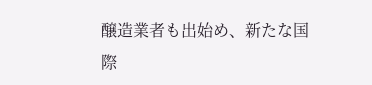醸造業者も出始め、新たな国際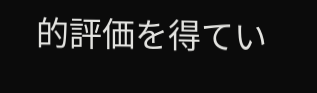的評価を得てい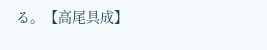る。【高尾具成】